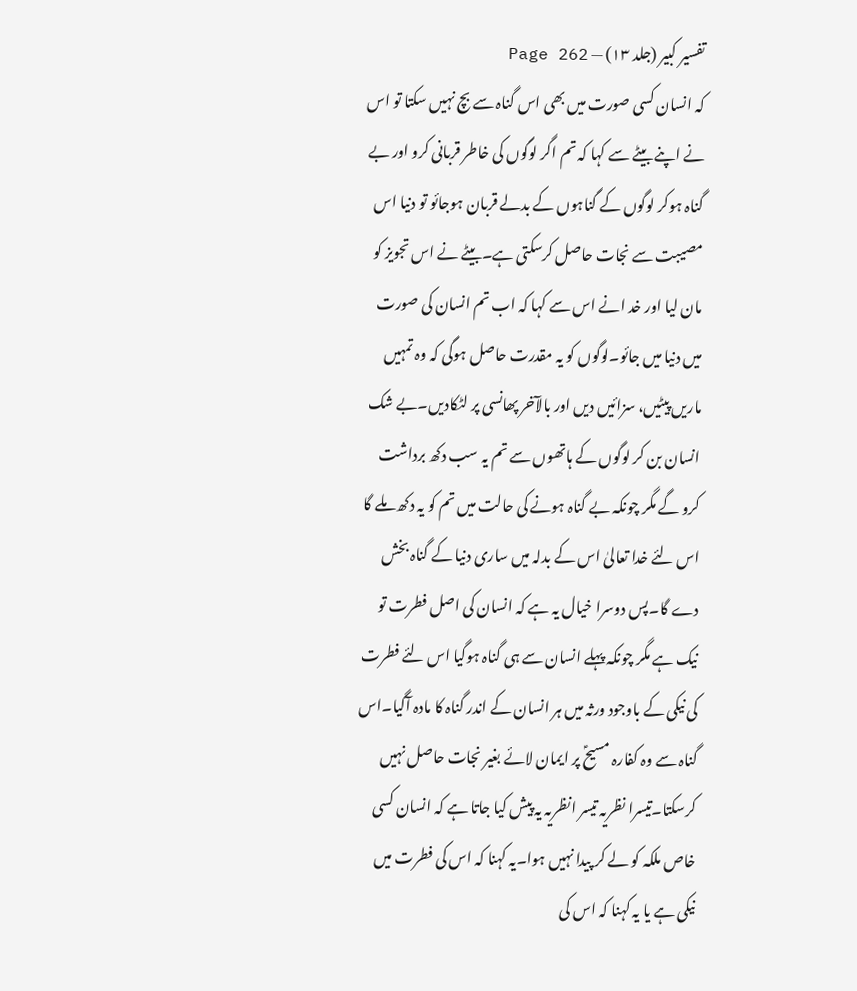تفسیر کبیر (جلد ۱۳) — Page 262
کہ انسان کسی صورت میں بھی اس گناہ سے بچ نہیں سکتا تو اس نے اپنے بیٹے سے کہا کہ تم اگر لوگوں کی خاطر قربانی کرو اور بے گناہ ہوکر لوگوں کے گناہوں کے بدلے قربان ہوجائو تو دنیا اس مصیبت سے نجات حاصل کرسکتی ہے۔بیٹے نے اس تجویز کو مان لیا اور خد انے اس سے کہا کہ اب تم انسان کی صورت میں دنیا میں جائو۔لوگوں کو یہ مقدرت حاصل ہوگی کہ وہ تمہیں ماریں پیٹیں، سزائیں دیں اور بالآخر پھانسی پر لٹکادیں۔بے شک انسان بن کر لوگوں کے ہاتھوں سے تم یہ سب دکھ برداشت کرو گے مگر چونکہ بے گناہ ہونے کی حالت میں تم کو یہ دکھ ملے گا اس لئے خدا تعالیٰ اس کے بدلہ میں ساری دنیا کے گناہ بخش دے گا۔پس دوسرا خیال یہ ہے کہ انسان کی اصل فطرت تو نیک ہے مگر چونکہ پہلے انسان سے ہی گناہ ہوگیا اس لئے فطرت کی نیکی کے باوجود ورثہ میں ہر انسان کے اندر گناہ کا مادہ آگیا۔اس گناہ سے وہ کفارہ مسیحؑ پر ایمان لائے بغیر نجات حاصل نہیں کرسکتا۔تیسرا نظریہ تیسر انظریہ یہ پیش کیا جاتا ہے کہ انسان کسی خاص ملکہ کو لے کر پیدا نہیں ہوا۔یہ کہنا کہ اس کی فطرت میں نیکی ہے یا یہ کہنا کہ اس کی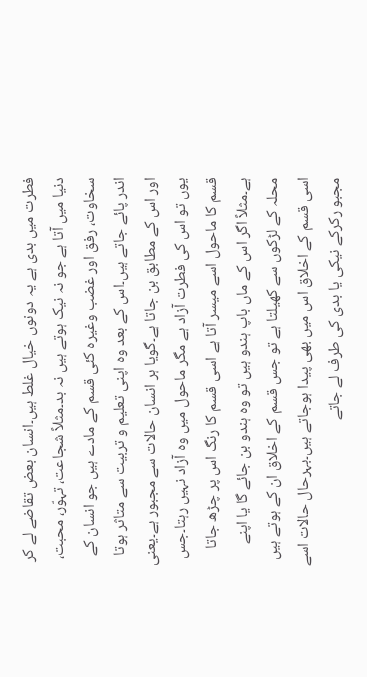فطرت میں بدی ہے یہ دونوں خیال غلط ہیں۔انسان بعض تقاضے لے کر دنیا میں آتا ہے جو نہ نیک ہوتے ہیں نہ بد۔مثلاً شجاعت، تہوّر، محبت، سخاوت، رفق اور غضب وغیرہ کئی قسم کے مادے ہیں جو انسان کے اندر پائے جاتے ہیں۔اس کے بعد وہ اپنی تعلیم و تربیت سے متاثر ہوتا اور اس کے مطابق بن جاتا ہے۔گویا ہر انسان حالات سے مجبور ہے۔یعنی یوں تو اس کی فطرت آزاد ہے مگر ماحول میں وہ آزاد نہیں رہتا۔جس قسم کا ماحول اسے میسر آتا ہے اسی قسم کا رنگ اس پر چڑھ جاتا ہے۔مثلاً اگر اس کے ماں باپ ہندو ہیں تو وہ ہندو بن جائے گا یا اپنے محلہ کے لڑکوں سے کھیلتا ہے تو جس قسم کے اخلاق ان کے ہوتے ہیں اسی قسم کے اخلاق اس میں بھی پیدا ہوجاتے ہیں۔بہرحال حالات اسے مجبو رکرکے نیکی یا بدی کی طرف لے جاتے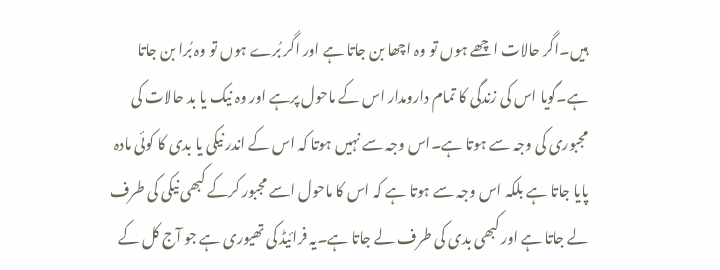ہیں۔اگر حالات اچھے ہوں تو وہ اچھا بن جاتا ہے اور اگر بُرے ہوں تو وہ بُرا بن جاتا ہے۔گویا اس کی زندگی کا تمام دارومدار اس کے ماحول پرہے اور وہ نیک یا بد حالات کی مجبوری کی وجہ سے ہوتا ہے۔اس وجہ سے نہیں ہوتا کہ اس کے اندر نیکی یا بدی کا کوئی مادہ پایا جاتا ہے بلکہ اس وجہ سے ہوتا ہے کہ اس کا ماحول اسے مجبور کرکے کبھی نیکی کی طرف لے جاتا ہے اور کبھی بدی کی طرف لے جاتا ہے۔یہ فرائیڈ کی تھیوری ہے جو آج کل کے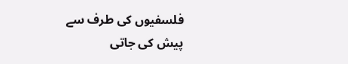فلسفیوں کی طرف سے پیش کی جاتی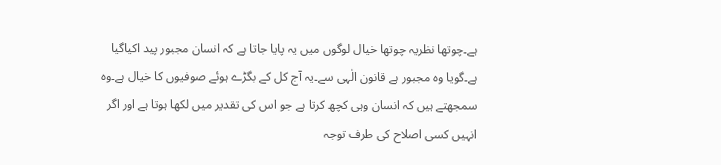ہے۔چوتھا نظریہ چوتھا خیال لوگوں میں یہ پایا جاتا ہے کہ انسان مجبور پید اکیاگیا ہے۔گویا وہ مجبور ہے قانون الٰہی سے۔یہ آج کل کے بگڑے ہوئے صوفیوں کا خیال ہے۔وہ سمجھتے ہیں کہ انسان وہی کچھ کرتا ہے جو اس کی تقدیر میں لکھا ہوتا ہے اور اگر انہیں کسی اصلاح کی طرف توجہ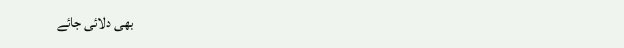بھی دلائی جائے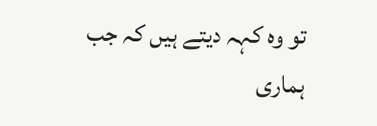تو وہ کہہ دیتے ہیں کہ جب ہماری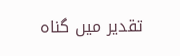تقدیر میں گناہ